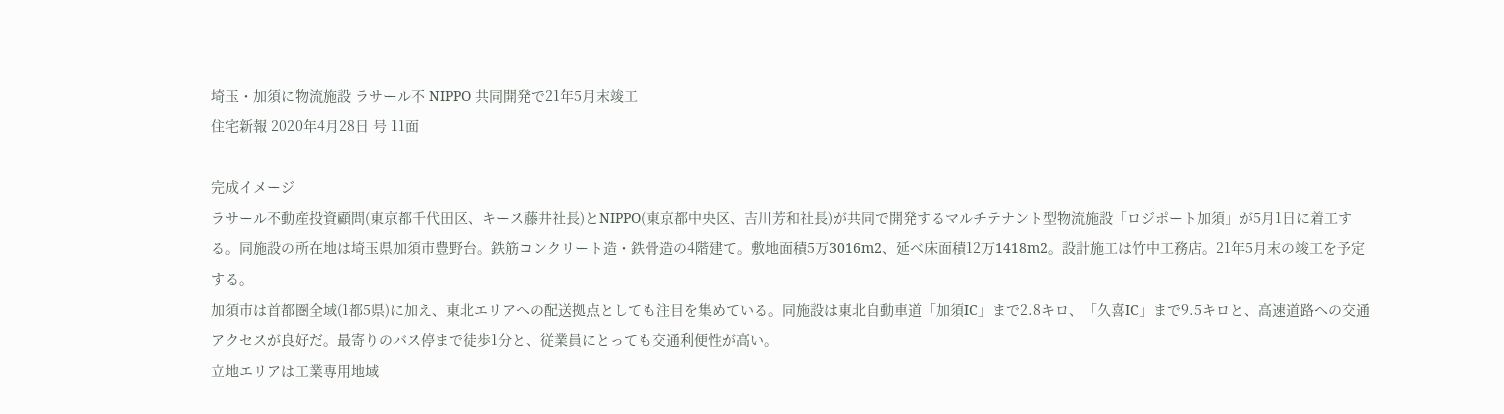埼玉・加須に物流施設 ラサール不 NIPPO 共同開発で21年5月末竣工
住宅新報 2020年4月28日 号 11面

完成イメージ
ラサール不動産投資顧問(東京都千代田区、キース藤井社長)とNIPPO(東京都中央区、吉川芳和社長)が共同で開発するマルチテナント型物流施設「ロジポート加須」が5月1日に着工する。同施設の所在地は埼玉県加須市豊野台。鉄筋コンクリート造・鉄骨造の4階建て。敷地面積5万3016m2、延べ床面積12万1418m2。設計施工は竹中工務店。21年5月末の竣工を予定する。
加須市は首都圏全域(1都5県)に加え、東北エリアへの配送拠点としても注目を集めている。同施設は東北自動車道「加須IC」まで2.8キロ、「久喜IC」まで9.5キロと、高速道路への交通アクセスが良好だ。最寄りのバス停まで徒歩1分と、従業員にとっても交通利便性が高い。
立地エリアは工業専用地域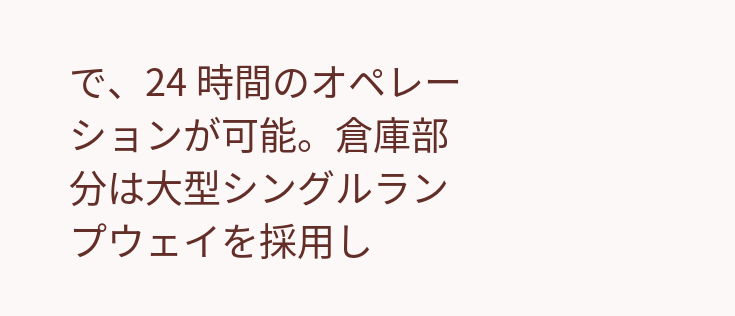で、24 時間のオペレーションが可能。倉庫部分は大型シングルランプウェイを採用し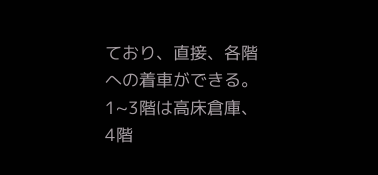ており、直接、各階への着車ができる。1~3階は高床倉庫、4階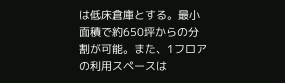は低床倉庫とする。最小面積で約650坪からの分割が可能。また、1フロアの利用スペースは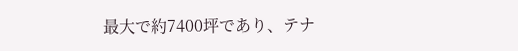最大で約7400坪であり、テナ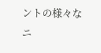ントの様々なニ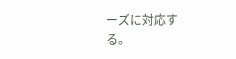ーズに対応する。